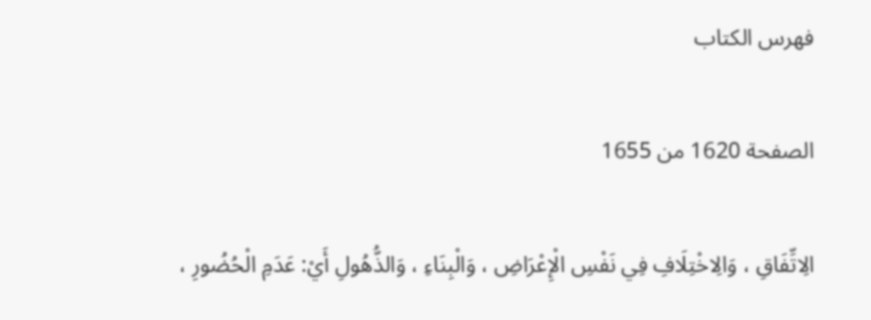فهرس الكتاب

الصفحة 1620 من 1655

الِاتِّفَاقِ ، وَالِاخْتِلَافِ فِي نَفْسِ الْإِعْرَاضِ ، وَالْبِنَاءِ ، وَالذُّهُولِ أَيْ: عَدَمِ الْحُضُورِ ،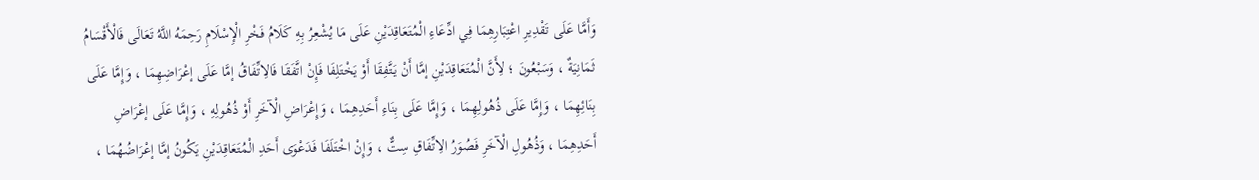وَأَمَّا عَلَى تَقْدِيرِ اعْتِبَارِهِمَا فِي ادِّعَاءِ الْمُتَعَاقِدَيْنِ عَلَى مَا يُشْعِرُ بِهِ كَلَامُ فَخْرِ الْإِسْلَامِ رَحِمَهُ اللَّهُ تَعَالَى فَالْأَقْسَامُ ثَمَانِيَةٌ ، وَسَبْعُونَ ؛ لِأَنَّ الْمُتَعَاقِدَيْنِ إمَّا أَنْ يَتَّفِقَا أَوْ يَخْتَلِفَا فَإِنْ اتَّفَقَا فَالِاتِّفَاقُ إمَّا عَلَى إعْرَاضِهِمَا ، وَإِمَّا عَلَى بِنَائِهِمَا ، وَإِمَّا عَلَى ذُهُولِهِمَا ، وَإِمَّا عَلَى بِنَاءِ أَحَدِهِمَا ، وَإِعْرَاضِ الْآخَرِ أَوْ ذُهُولِهِ ، وَإِمَّا عَلَى إعْرَاضِ أَحَدِهِمَا ، وَذُهُولِ الْآخَرِ فَصُوَرُ الِاتِّفَاقِ سِتٌّ ، وَإِنْ اخْتَلَفَا فَدَعْوَى أَحَدِ الْمُتَعَاقِدَيْنِ يَكُونُ إمَّا إعْرَاضُهُمَا ،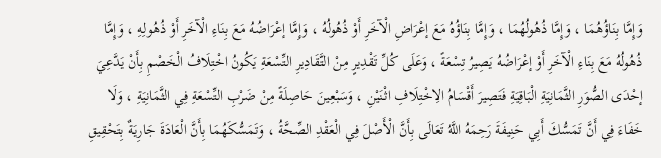وَإِمَّا بِنَاؤُهُمَا ، وَإِمَّا ذُهُولُهُمَا ، وَإِمَّا بِنَاؤُهُ مَعَ إعْرَاضِ الْآخَرِ أَوْ ذُهُولُهُ ، وَإِمَّا إعْرَاضُهُ مَعَ بِنَاءِ الْآخَرِ أَوْ ذُهُولِهِ ، وَإِمَّا ذُهُولُهُ مَعَ بِنَاءِ الْآخَرِ أَوْ إعْرَاضُهُ يَصِيرُ تِسْعَةً ، وَعَلَى كُلِّ تَقْدِيرٍ مِنْ التَّقَادِيرِ التِّسْعَةِ يَكُونُ اخْتِلَافُ الْخَصْمِ بِأَنْ يَدَّعِيَ إحْدَى الصُّوَرِ الثَّمَانِيَةِ الْبَاقِيَةِ فَتَصِيرَ أَقْسَامُ الِاخْتِلَافِ اثْنَيْنِ ، وَسَبْعِينَ حَاصِلَةً مِنْ ضَرْبِ التِّسْعَةِ فِي الثَّمَانِيَةِ ، وَلَا خَفَاءَ فِي أَنَّ تَمَسُّكَ أَبِي حَنِيفَةَ رَحِمَهُ اللَّهُ تَعَالَى بِأَنَّ الْأَصْلَ فِي الْعَقْدِ الصِّحَّةُ ، وَتَمَسُّكَهُمَا بِأَنَّ الْعَادَةَ جَارِيَةٌ بِتَحْقِيقِ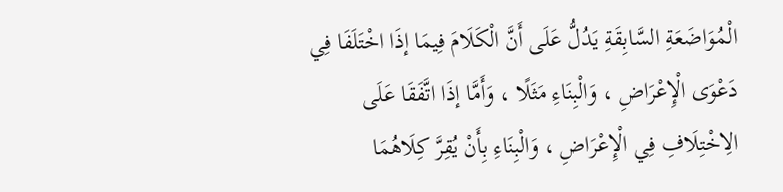الْمُوَاضَعَةِ السَّابِقَةِ يَدُلُّ عَلَى أَنَّ الْكَلَامَ فِيمَا إذَا اخْتَلَفَا فِي دَعْوَى الْإِعْرَاضِ ، وَالْبِنَاءِ مَثَلًا ، وَأَمَّا إذَا اتَّفَقَا عَلَى الِاخْتِلَافِ فِي الْإِعْرَاضِ ، وَالْبِنَاءِ بِأَنْ يُقِرَّ كِلَاهُمَا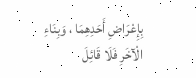بِإِعْرَاضِ أَحَدِهِمَا ، وَبِنَاءِ الْآخَرِ فَلَا قَائِلَ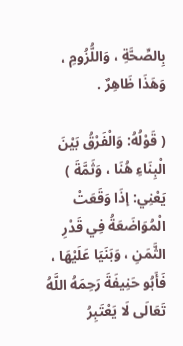بِالصِّحَّةِ ، وَاللُّزُومِ ، وَهَذَا ظَاهِرٌ .

( قَوْلُهُ: وَالْفَرْقُ بَيْنَ الْبِنَاءِ هُنَا ، وَثَمَّةَ ) يَعْنِي: إذَا وَقَعَتْ الْمُوَاضَعَةُ فِي قَدْرِ الثَّمَنِ ، وَبَنَيَا عَلَيْهَا ، فَأَبُو حَنِيفَةَ رَحِمَهُ اللَّهُ تَعَالَى لَا يَعْتَبِرُ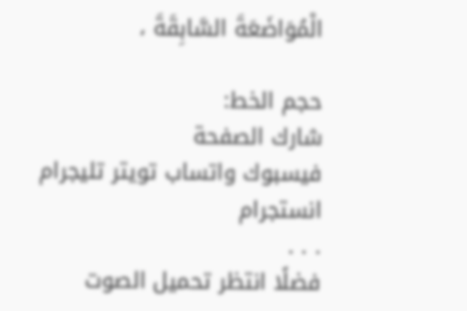الْمُوَاضَعَةَ السَّابِقَةَ ،

حجم الخط:
شارك الصفحة
فيسبوك واتساب تويتر تليجرام انستجرام
. . .
فضلًا انتظر تحميل الصوت